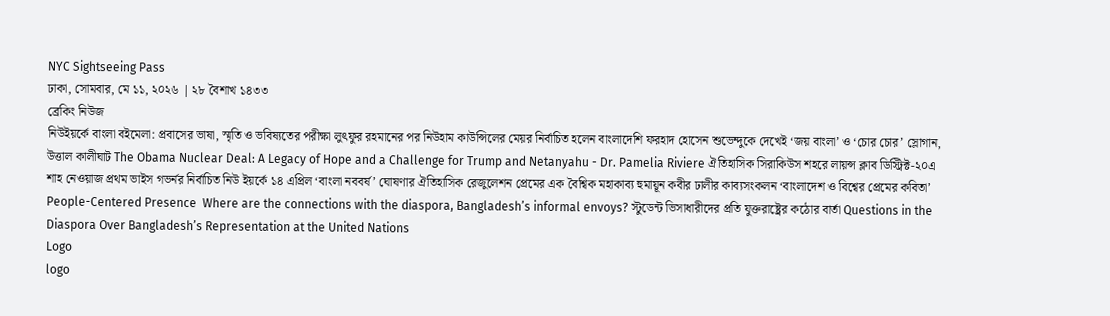NYC Sightseeing Pass
ঢাকা, সোমবার, মে ১১, ২০২৬ | ২৮ বৈশাখ ১৪৩৩
ব্রেকিং নিউজ
নিউইয়র্কে বাংলা বইমেলা: প্রবাসের ভাষা, স্মৃতি ও ভবিষ্যতের পরীক্ষা লুৎফুর রহমানের পর নিউহাম কাউন্সিলের মেয়র নির্বাচিত হলেন বাংলাদেশি ফরহাদ হোসেন শুভেন্দুকে দেখেই ‘জয় বাংলা’ ও ‘চোর চোর’ স্লোগান, উত্তাল কালীঘাট The Obama Nuclear Deal: A Legacy of Hope and a Challenge for Trump and Netanyahu - Dr. Pamelia Riviere ঐতিহাসিক সিরাকিউস শহরে লায়ন্স ক্লাব ডিস্ট্রিক্ট-২০এ শাহ নেওয়াজ প্রথম ভাইস গভর্নর নির্বাচিত নিউ ইয়র্কে ১৪ এপ্রিল ‘বাংলা নববর্ষ’ ঘোষণার ঐতিহাসিক রেজুলেশন প্রেমের এক বৈশ্বিক মহাকাব্য হুমায়ূন কবীর ঢালীর কাব্যসংকলন ‘বাংলাদেশ ও বিশ্বের প্রেমের কবিতা’ People-Centered Presence  Where are the connections with the diaspora, Bangladesh’s informal envoys? স্টুডেন্ট ভিসাধারীদের প্রতি যুক্তরাষ্ট্রের কঠোর বার্তা Questions in the Diaspora Over Bangladesh’s Representation at the United Nations
Logo
logo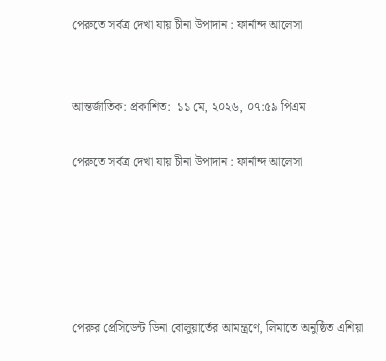পেরুতে সর্বত্র দেখা যায় চীনা উপাদান : ফার্নান্দ আলেসা


আন্তর্জাতিক: প্রকাশিত:  ১১ মে, ২০২৬, ০৭:৫৯ পিএম

পেরুতে সর্বত্র দেখা যায় চীনা উপাদান : ফার্নান্দ আলেসা





পেরুর প্রেসিডেন্ট ডিনা বোলুয়ার্তের আমন্ত্রণে, লিমাতে অনুষ্ঠিত এশিয়া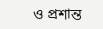ও প্রশান্ত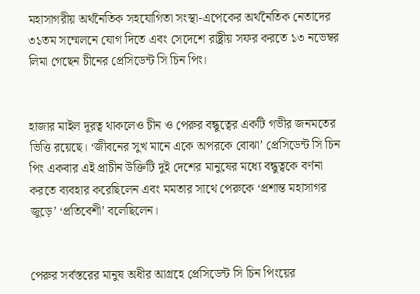মহাসাগরীয় অর্থনৈতিক সহযোগিতা সংস্থা-এপেকের অর্থনৈতিক নেতাদের ৩১তম সম্মেলনে যোগ দিতে এবং সেদেশে রাষ্ট্রীয় সফর করতে ১৩ নভেম্বর  লিমা গেছেন চীনের প্রেসিডেন্ট সি চিন পিং।


হাজার মাইল দূরত্ব থাকলেও চীন ও পেরুর বন্ধুত্বের একটি গভীর জনমতের ভিত্তি রয়েছে। ‘জীবনের সুখ মানে একে অপরকে বোঝা’ প্রেসিডেন্ট সি চিন পিং একবার এই প্রাচীন উক্তিটি দুই দেশের মানুষের মধ্যে বন্ধুত্বকে বর্ণনা করতে ব্যবহার করেছিলেন এবং মমতার সাথে পেরুকে ‘প্রশান্ত মহাসাগর জুড়ে’ ‘প্রতিবেশী’ বলেছিলেন।


পেরুর সর্বস্তরের মানুষ অধীর আগ্রহে প্রেসিডেন্ট সি চিন পিংয়ের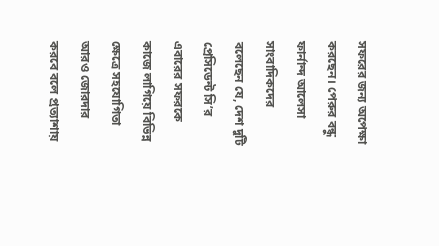সফরের জন্য অপেক্ষা করছেন। পেরুর বন্ধু ফার্নান্দ আলেসা সাংবাদিকদের বলেছেন যে, দেশ দুটি প্রেসিডেন্ট সি’র এবারের সফরকে কাজে লাগিয়ে বিভিন্ন ক্ষেত্রে সহযোগিতা আরও জোরদার করবে বলে প্রত্যাশায়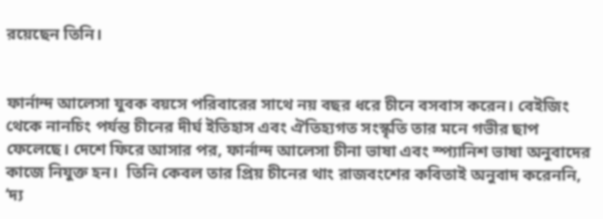রয়েছেন তিনি।


ফার্নান্দ আলেসা যুবক বয়সে পরিবারের সাথে নয় বছর ধরে চীনে বসবাস করেন। বেইজিং থেকে নানচিং পর্যন্ত চীনের দীর্ঘ ইতিহাস এবং ঐতিহ্যগত সংস্কৃতি তার মনে গভীর ছাপ ফেলেছে। দেশে ফিরে আসার পর, ফার্নান্দ আলেসা চীনা ভাষা এবং স্প্যানিশ ভাষা অনুবাদের কাজে নিযুক্ত হন।  তিনি কেবল তার প্রিয় চীনের থাং রাজবংশের কবিতাই অনুবাদ করেননি, ‘দ্য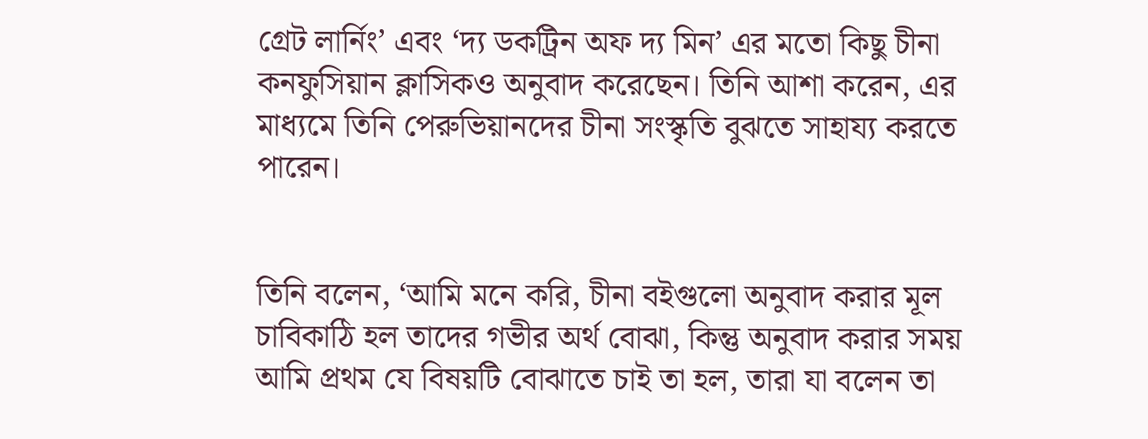গ্রেট লার্নিং’ এবং ‘দ্য ডকট্রিন অফ দ্য মিন’ এর মতো কিছু চীনা কনফুসিয়ান ক্লাসিকও অনুবাদ করেছেন। তিনি আশা করেন, এর মাধ্যমে তিনি পেরুভিয়ানদের চীনা সংস্কৃতি বুঝতে সাহায্য করতে পারেন।


তিনি বলেন, ‘আমি মনে করি, চীনা বইগুলো অনুবাদ করার মূল চাবিকাঠি হল তাদের গভীর অর্থ বোঝা, কিন্তু অনুবাদ করার সময় আমি প্রথম যে বিষয়টি বোঝাতে চাই তা হল, তারা যা বলেন তা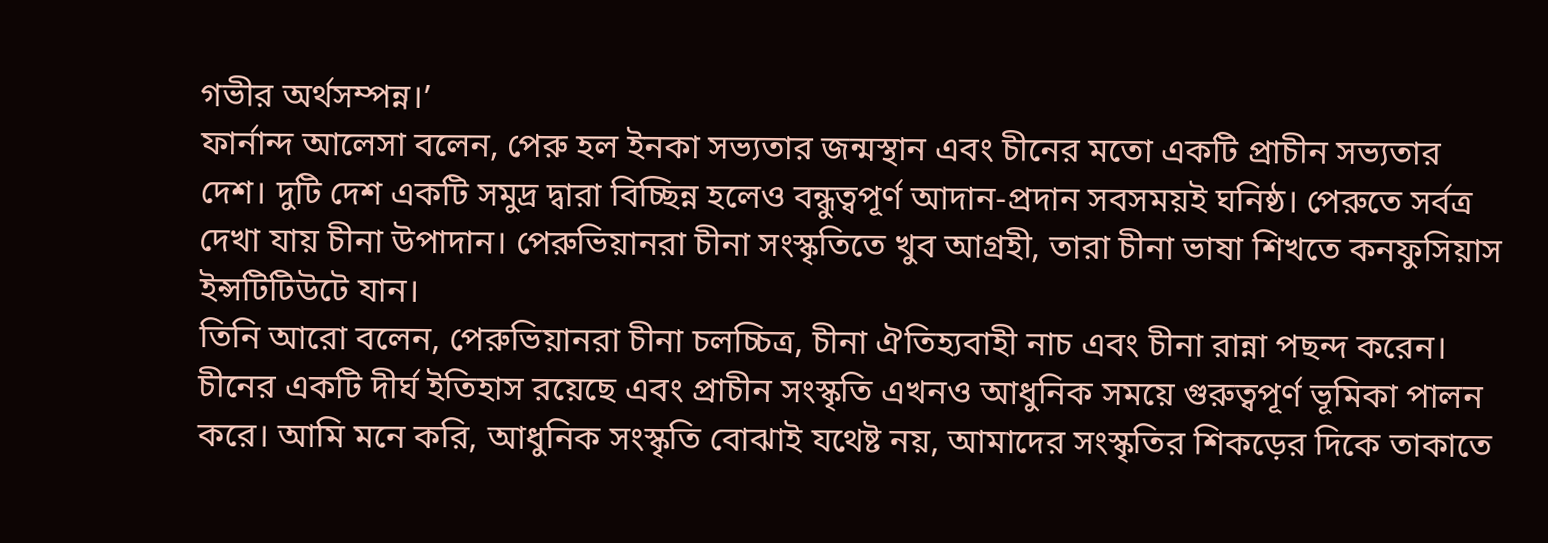গভীর অর্থসম্পন্ন।’
ফার্নান্দ আলেসা বলেন, পেরু হল ইনকা সভ্যতার জন্মস্থান এবং চীনের মতো একটি প্রাচীন সভ্যতার দেশ। দুটি দেশ একটি সমুদ্র দ্বারা বিচ্ছিন্ন হলেও বন্ধুত্বপূর্ণ আদান-প্রদান সবসময়ই ঘনিষ্ঠ। পেরুতে সর্বত্র দেখা যায় চীনা উপাদান। পেরুভিয়ানরা চীনা সংস্কৃতিতে খুব আগ্রহী, তারা চীনা ভাষা শিখতে কনফুসিয়াস ইন্সটিটিউটে যান।
তিনি আরো বলেন, পেরুভিয়ানরা চীনা চলচ্চিত্র, চীনা ঐতিহ্যবাহী নাচ এবং চীনা রান্না পছন্দ করেন। চীনের একটি দীর্ঘ ইতিহাস রয়েছে এবং প্রাচীন সংস্কৃতি এখনও আধুনিক সময়ে গুরুত্বপূর্ণ ভূমিকা পালন করে। আমি মনে করি, আধুনিক সংস্কৃতি বোঝাই যথেষ্ট নয়, আমাদের সংস্কৃতির শিকড়ের দিকে তাকাতে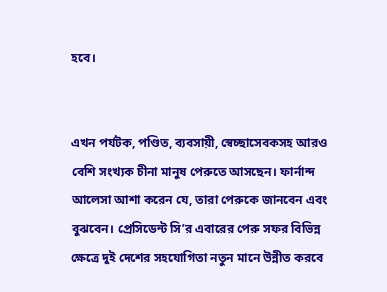হবে।


এখন পর্যটক, পণ্ডিত, ব্যবসায়ী, স্বেচ্ছাসেবকসহ আরও বেশি সংখ্যক চীনা মানুষ পেরুতে আসছেন। ফার্নান্দ আলেসা আশা করেন যে, তারা পেরুকে জানবেন এবং বুঝবেন। প্রেসিডেন্ট সি’র এবারের পেরু সফর বিভিন্ন ক্ষেত্রে দুই দেশের সহযোগিতা নতুন মানে উন্নীত করবে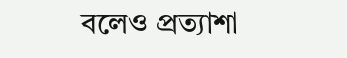বলেও প্রত্যাশা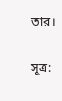তার।

সূত্র: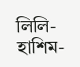লিলি-হাশিম-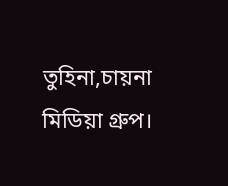তুহিনা,চায়না মিডিয়া গ্রুপ।